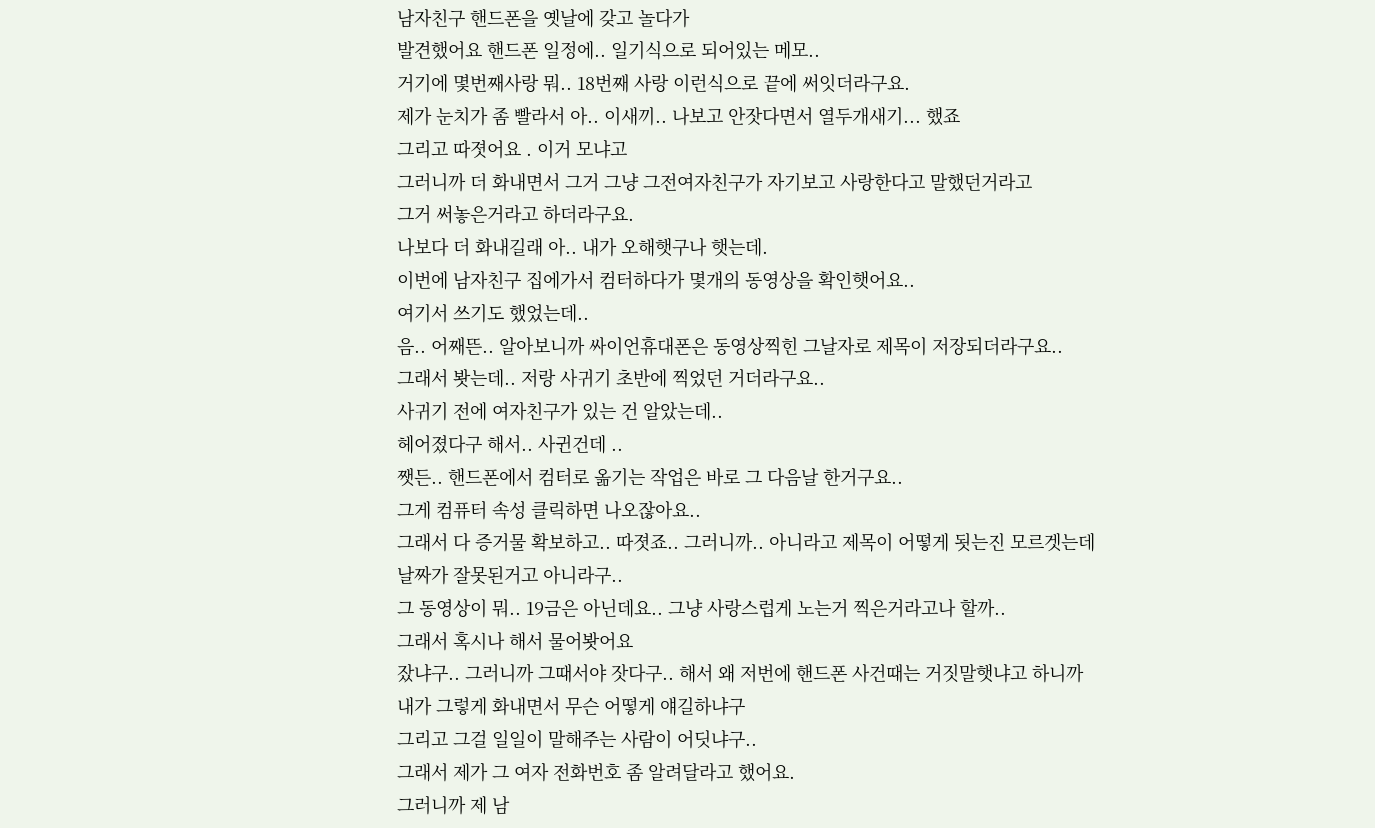남자친구 핸드폰을 옛날에 갖고 놀다가
발견했어요 핸드폰 일정에.. 일기식으로 되어있는 메모..
거기에 몇번째사랑 뭐.. 18번째 사랑 이런식으로 끝에 써잇더라구요.
제가 눈치가 좀 빨라서 아.. 이새끼.. 나보고 안잣다면서 열두개새기... 했죠
그리고 따졋어요 . 이거 모냐고
그러니까 더 화내면서 그거 그냥 그전여자친구가 자기보고 사랑한다고 말했던거라고
그거 써놓은거라고 하더라구요.
나보다 더 화내길래 아.. 내가 오해햇구나 햇는데.
이번에 남자친구 집에가서 컴터하다가 몇개의 동영상을 확인햇어요..
여기서 쓰기도 했었는데..
음.. 어째뜬.. 알아보니까 싸이언휴대폰은 동영상찍힌 그날자로 제목이 저장되더라구요..
그래서 봣는데.. 저랑 사귀기 초반에 찍었던 거더라구요..
사귀기 전에 여자친구가 있는 건 알았는데..
헤어졌다구 해서.. 사귄건데 ..
쨋든.. 핸드폰에서 컴터로 옮기는 작업은 바로 그 다음날 한거구요..
그게 컴퓨터 속성 클릭하면 나오잖아요..
그래서 다 증거물 확보하고.. 따졋죠.. 그러니까.. 아니라고 제목이 어떻게 됫는진 모르겟는데
날짜가 잘못된거고 아니라구..
그 동영상이 뭐.. 19금은 아닌데요.. 그냥 사랑스럽게 노는거 찍은거라고나 할까..
그래서 혹시나 해서 물어봣어요
잤냐구.. 그러니까 그때서야 잣다구.. 해서 왜 저번에 핸드폰 사건때는 거짓말햇냐고 하니까
내가 그렇게 화내면서 무슨 어떻게 얘길하냐구
그리고 그걸 일일이 말해주는 사람이 어딧냐구..
그래서 제가 그 여자 전화번호 좀 알려달라고 했어요.
그러니까 제 남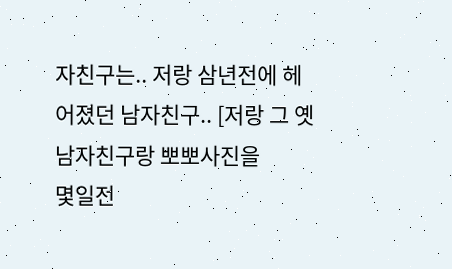자친구는.. 저랑 삼년전에 헤어졌던 남자친구.. [저랑 그 옛남자친구랑 뽀뽀사진을
몇일전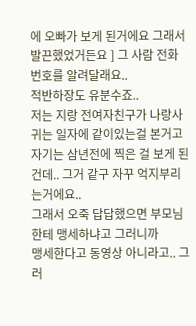에 오빠가 보게 된거에요 그래서 발끈했었거든요 ] 그 사람 전화번호를 알려달래요..
적반하장도 유분수죠..
저는 지랑 전여자친구가 나랑사귀는 일자에 같이있는걸 본거고
자기는 삼년전에 찍은 걸 보게 된건데.. 그거 같구 자꾸 억지부리는거에요..
그래서 오죽 답답했으면 부모님한테 맹세하냐고 그러니까
맹세한다고 동영상 아니라고.. 그러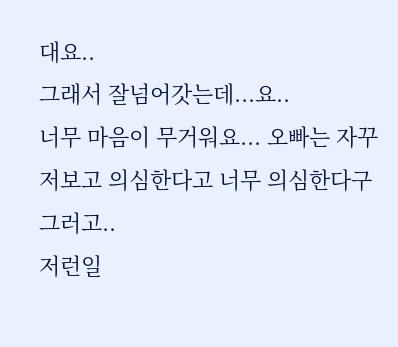대요..
그래서 잘넘어갓는데...요..
너무 마음이 무거워요... 오빠는 자꾸 저보고 의심한다고 너무 의심한다구 그러고..
저런일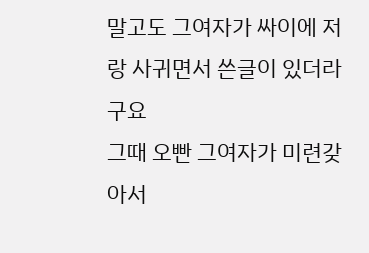말고도 그여자가 싸이에 저랑 사귀면서 쓴글이 있더라구요
그때 오빤 그여자가 미련갖아서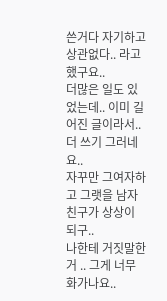쓴거다 자기하고 상관없다.. 라고 했구요..
더많은 일도 있었는데.. 이미 길어진 글이라서.. 더 쓰기 그러네요..
자꾸만 그여자하고 그랫을 남자친구가 상상이 되구..
나한테 거짓말한거 .. 그게 너무 화가나요..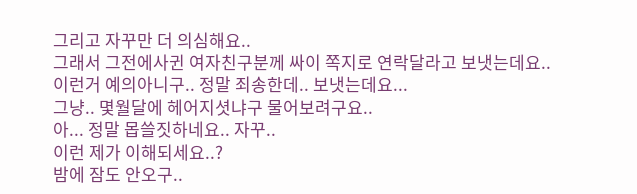그리고 자꾸만 더 의심해요..
그래서 그전에사귄 여자친구분께 싸이 쪽지로 연락달라고 보냇는데요..
이런거 예의아니구.. 정말 죄송한데.. 보냇는데요...
그냥.. 몇월달에 헤어지셧냐구 물어보려구요..
아... 정말 몹쓸짓하네요.. 자꾸..
이런 제가 이해되세요..?
밤에 잠도 안오구..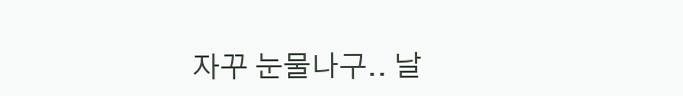자꾸 눈물나구.. 날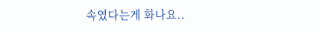속였다는게 화나요..